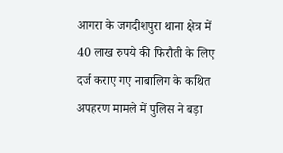आगरा के जगदीशपुरा थाना क्षेत्र में 40 लाख रुपये की फिरौती के लिए दर्ज कराए गए नाबालिग के कथित अपहरण मामले में पुलिस ने बड़ा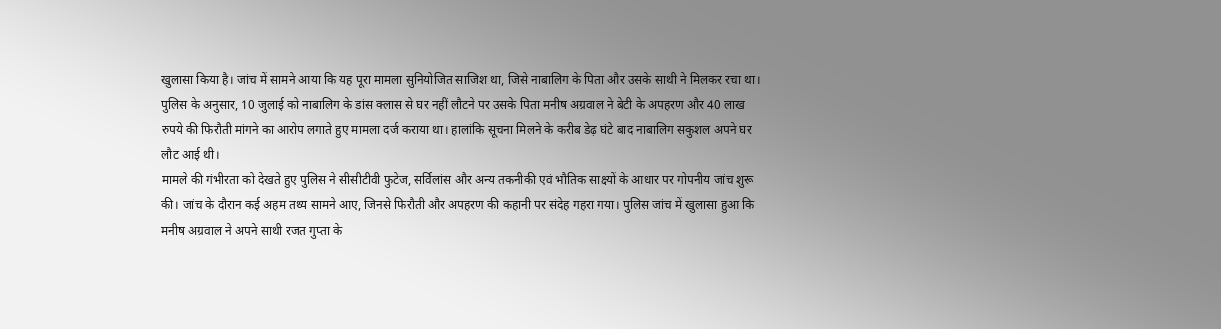खुलासा किया है। जांच में सामने आया कि यह पूरा मामला सुनियोजित साजिश था, जिसे नाबालिग के पिता और उसके साथी ने मिलकर रचा था। पुलिस के अनुसार, 10 जुलाई को नाबालिग के डांस क्लास से घर नहीं लौटने पर उसके पिता मनीष अग्रवाल ने बेटी के अपहरण और 40 लाख रुपये की फिरौती मांगने का आरोप लगाते हुए मामला दर्ज कराया था। हालांकि सूचना मिलने के करीब डेढ़ घंटे बाद नाबालिग सकुशल अपने घर लौट आई थी।
मामले की गंभीरता को देखते हुए पुलिस ने सीसीटीवी फुटेज, सर्विलांस और अन्य तकनीकी एवं भौतिक साक्ष्यों के आधार पर गोपनीय जांच शुरू की। जांच के दौरान कई अहम तथ्य सामने आए, जिनसे फिरौती और अपहरण की कहानी पर संदेह गहरा गया। पुलिस जांच में खुलासा हुआ कि मनीष अग्रवाल ने अपने साथी रजत गुप्ता के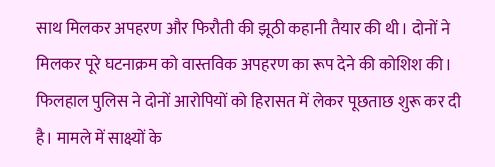साथ मिलकर अपहरण और फिरौती की झूठी कहानी तैयार की थी। दोनों ने मिलकर पूरे घटनाक्रम को वास्तविक अपहरण का रूप देने की कोशिश की।
फिलहाल पुलिस ने दोनों आरोपियों को हिरासत में लेकर पूछताछ शुरू कर दी है। मामले में साक्ष्यों के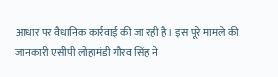आधार पर वैधानिक कार्रवाई की जा रही है। इस पूरे मामले की जानकारी एसीपी लोहामंडी गौरव सिंह ने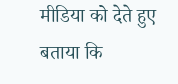मीडिया को देते हुए बताया कि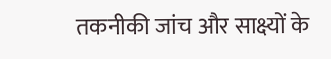तकनीकी जांच और साक्ष्यों के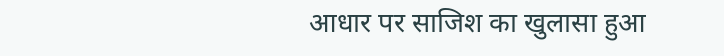आधार पर साजिश का खुलासा हुआ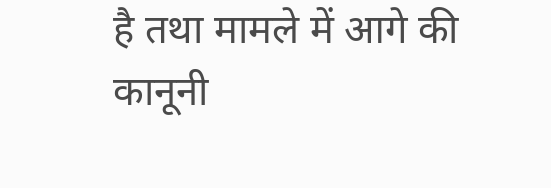है तथा मामले में आगे की कानूनी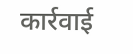कार्रवाई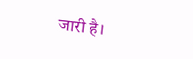जारी है।